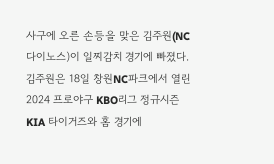사구에 오른 손등을 맞은 김주원(NC 다이노스)이 일찌감치 경기에 빠졌다.
김주원은 18일 창원NC파크에서 열린 2024 프로야구 KBO리그 정규시즌 KIA 타이거즈와 홈 경기에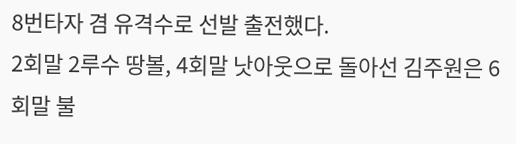8번타자 겸 유격수로 선발 출전했다.
2회말 2루수 땅볼, 4회말 낫아웃으로 돌아선 김주원은 6회말 불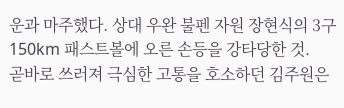운과 마주했다. 상대 우완 불펜 자원 장현식의 3구 150km 패스트볼에 오른 손등을 강타당한 것.
곧바로 쓰러져 극심한 고통을 호소하던 김주원은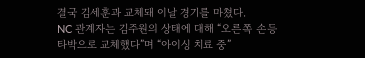결국 김세훈과 교체돼 이날 경기를 마쳤다.
NC 관계자는 김주원의 상태에 대해 “오른쪽 손등 타박으로 교체했다”며 “아이싱 치료 중”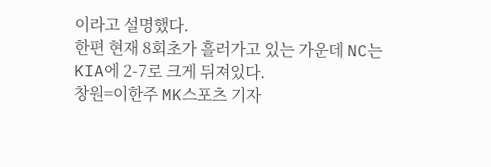이라고 설명했다.
한편 현재 8회초가 흘러가고 있는 가운데 NC는 KIA에 2-7로 크게 뒤져있다.
창원=이한주 MK스포츠 기자